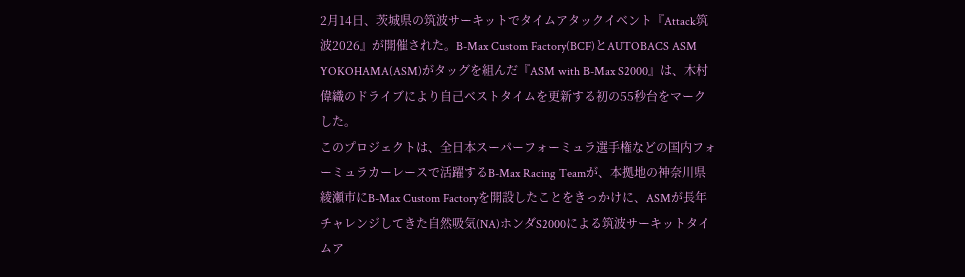2月14日、茨城県の筑波サーキットでタイムアタックイベント『Attack筑波2026』が開催された。B-Max Custom Factory(BCF)とAUTOBACS ASM YOKOHAMA(ASM)がタッグを組んだ『ASM with B-Max S2000』は、木村偉織のドライブにより自己ベストタイムを更新する初の55秒台をマークした。
このプロジェクトは、全日本スーパーフォーミュラ選手権などの国内フォーミュラカーレースで活躍するB-Max Racing Teamが、本拠地の神奈川県綾瀬市にB-Max Custom Factoryを開設したことをきっかけに、ASMが長年チャレンジしてきた自然吸気(NA)ホンダS2000による筑波サーキットタイムア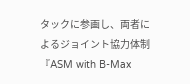タックに参画し、両者によるジョイント協力体制『ASM with B-Max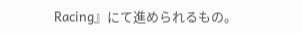Racing』にて進められるもの。